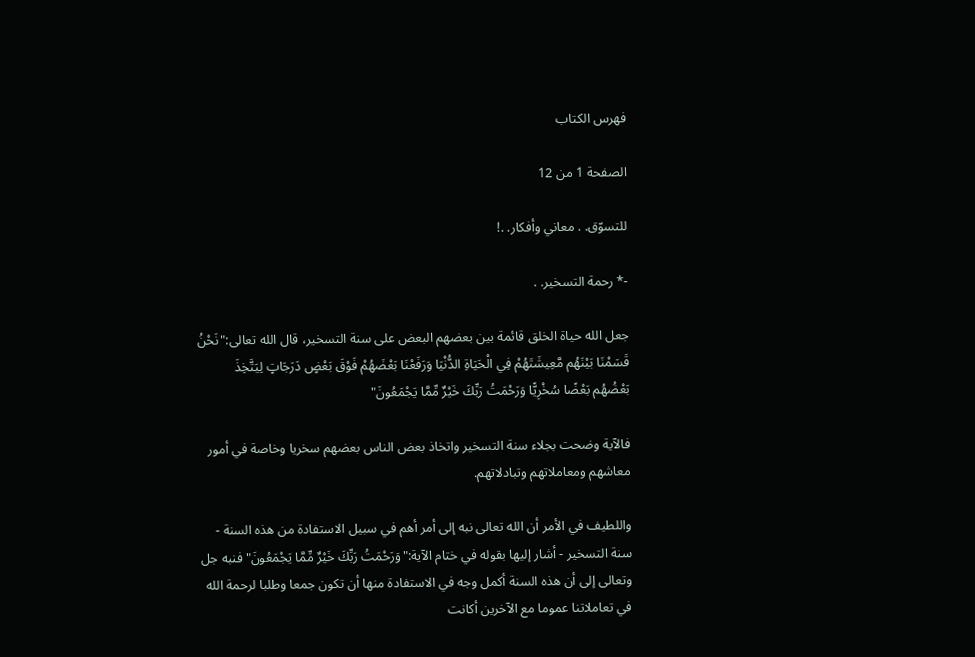فهرس الكتاب

الصفحة 1 من 12

للتسوّق. . معاني وأفكار. .!

-* رحمة التسخير. .

جعل الله حياة الخلق قائمة بين بعضهم البعض على سنة التسخير، قال الله تعالى:"نَحْنُ قَسَمْنَا بَيْنَهُم مَّعِيشَتَهُمْ فِي الْحَيَاةِ الدُّنْيَا وَرَفَعْنَا بَعْضَهُمْ فَوْقَ بَعْضٍ دَرَجَاتٍ لِيَتَّخِذَ بَعْضُهُم بَعْضًا سُخْرِيًّا وَرَحْمَتُ رَبِّكَ خَيْرٌ مِّمَّا يَجْمَعُونَ"

فالآية وضحت بجلاء سنة التسخير واتخاذ بعض الناس بعضهم سخريا وخاصة في أمور معاشهم ومعاملاتهم وتبادلاتهم.

واللطيف في الأمر أن الله تعالى نبه إلى أمر أهم في سبيل الاستفادة من هذه السنة - سنة التسخير - أشار إليها بقوله في ختام الآية:"وَرَحْمَتُ رَبِّكَ خَيْرٌ مِّمَّا يَجْمَعُونَ"فنبه جل وتعالى إلى أن هذه السنة أكمل وجه في الاستفادة منها أن تكون جمعا وطلبا لرحمة الله في تعاملاتنا عموما مع الآخرين أكانت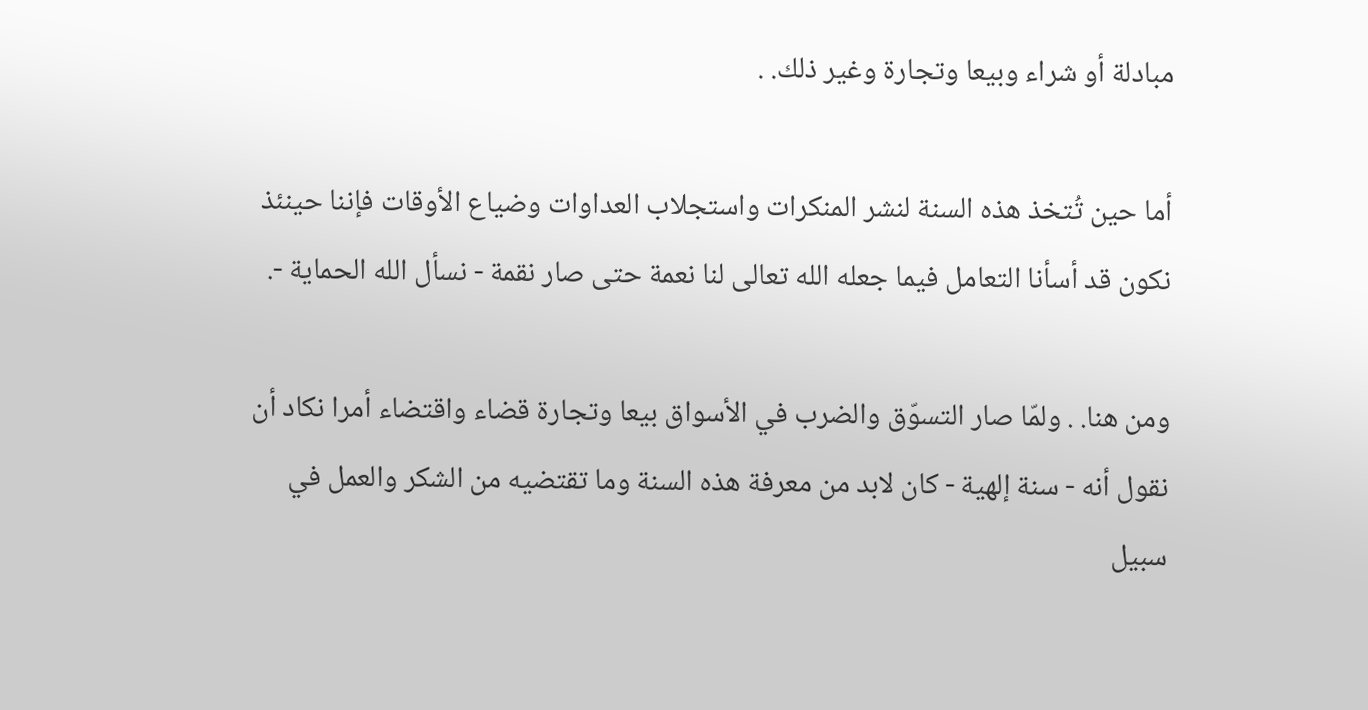مبادلة أو شراء وبيعا وتجارة وغير ذلك. .

أما حين تُتخذ هذه السنة لنشر المنكرات واستجلاب العداوات وضياع الأوقات فإننا حينئذ نكون قد أسأنا التعامل فيما جعله الله تعالى لنا نعمة حتى صار نقمة - نسأل الله الحماية -.

ومن هنا. . ولمّا صار التسوّق والضرب في الأسواق بيعا وتجارة قضاء واقتضاء أمرا نكاد أن نقول أنه - سنة إلهية - كان لابد من معرفة هذه السنة وما تقتضيه من الشكر والعمل في سبيل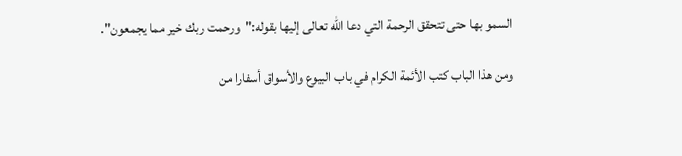السمو بها حتى تتحقق الرحمة التي دعا الله تعالى إليها بقوله:"ورحمت ربك خير مما يجمعون".

ومن هذا الباب كتب الأئمة الكرام في باب البيوع والأسواق أسفارا من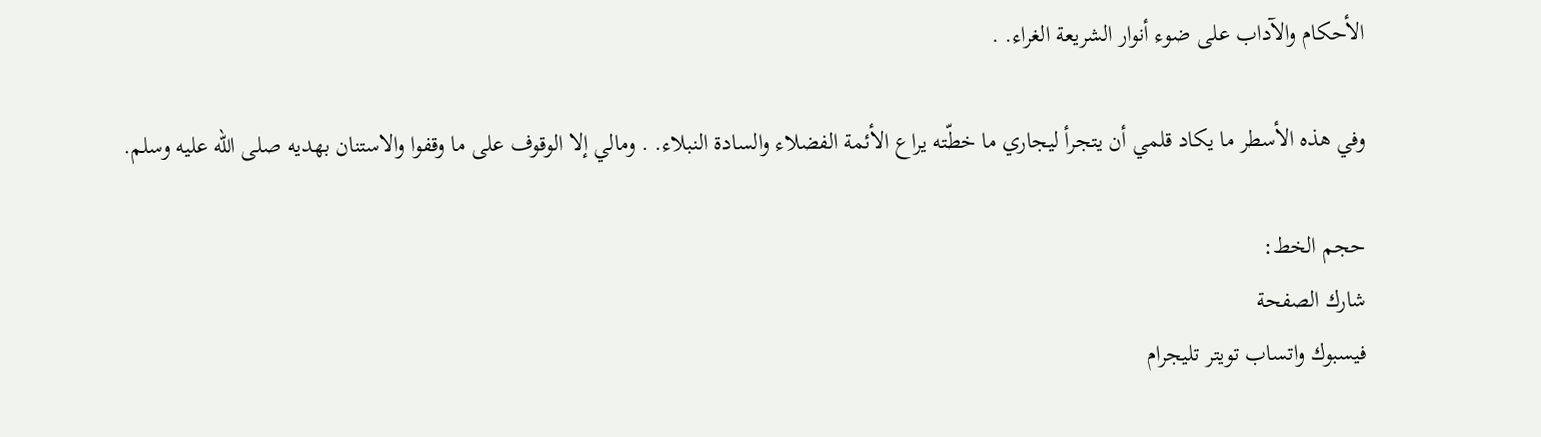الأحكام والآداب على ضوء أنوار الشريعة الغراء. .

وفي هذه الأسطر ما يكاد قلمي أن يتجرأ ليجاري ما خطّته يراع الأئمة الفضلاء والسادة النبلاء. . ومالي إلا الوقوف على ما وقفوا والاستنان بهديه صلى الله عليه وسلم.

حجم الخط:
شارك الصفحة
فيسبوك واتساب تويتر تليجرام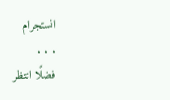انستجرام
. . .
فضلًا انتظر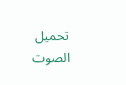تحميل الصوت